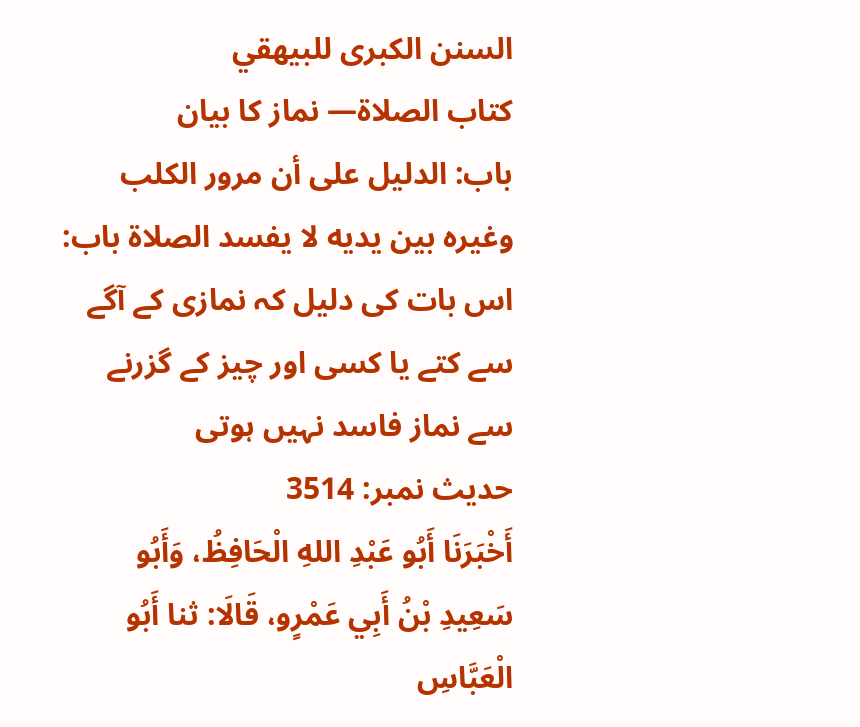السنن الكبرى للبيهقي
كتاب الصلاة— نماز کا بیان
باب: الدليل على أن مرور الكلب وغيره بين يديه لا يفسد الصلاة باب: اس بات کی دلیل کہ نمازی کے آگے سے کتے یا کسی اور چیز کے گزرنے سے نماز فاسد نہیں ہوتی
حدیث نمبر: 3514
أَخْبَرَنَا أَبُو عَبْدِ اللهِ الْحَافِظُ، وَأَبُو سَعِيدِ بْنُ أَبِي عَمْرٍو، قَالَا: ثنا أَبُو الْعَبَّاسِ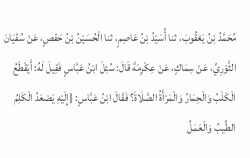مُحَمَّدُ بْنُ يَعْقُوبَ، ثنا أُسَيْدُ بْنُ عَاصِمٍ، ثنا الْحُسَيْنُ بْنُ حَفْصٍ، عَنْ سُفْيَانَ الثَّوْرِيِّ، عَنْ سِمَاكٍ، عَنْ عِكْرِمَةَ قَالَ: سُئِلَ ابْنُ عَبَّاسٍ فَقِيلَ لَهُ: أَيَقْطَعُ الْكَلْبُ وَالْحِمَارُ وَالْمَرْأَةُ الصَّلَاةَ؟ فَقَالَ ابْنُ عَبَّاسٍ: {إِلَيْهِ يَصْعَدُ الْكَلِمُ الطِّيبُ وَالْعَمَلُ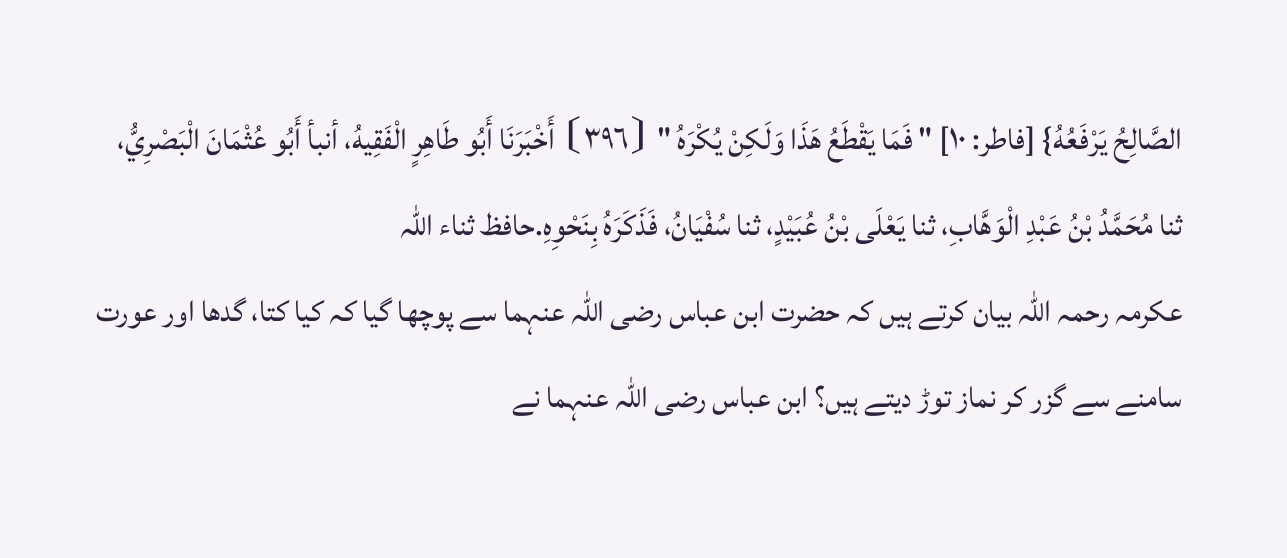الصَّالِحُ يَرْفَعُهُ} [فاطر: ١٠] " فَمَا يَقْطَعُ هَذَا وَلَكِنْ يُكْرَهُ " ⦗٣٩٦⦘ أَخْبَرَنَا أَبُو طَاهِرٍ الْفَقِيهُ، أنبأ أَبُو عُثْمَانَ الْبَصْرِيُّ، ثنا مُحَمَّدُ بْنُ عَبْدِ الْوَهَّابِ، ثنا يَعْلَى بْنُ عُبَيْدٍ، ثنا سُفْيَانُ، فَذَكَرَهُ بِنَحْوِهِ.حافظ ثناء اللہ
عکرمہ رحمہ اللہ بیان کرتے ہیں کہ حضرت ابن عباس رضی اللہ عنہما سے پوچھا گیا کہ کیا کتا، گدھا اور عورت سامنے سے گزر کر نماز توڑ دیتے ہیں؟ ابن عباس رضی اللہ عنہما نے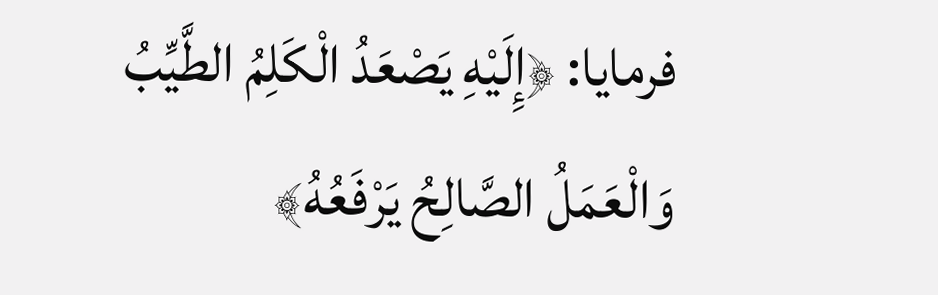فرمایا: ﴿إِلَيْهِ يَصْعَدُ الْكَلِمُ الطَّيِّبُ وَالْعَمَلُ الصَّالِحُ يَرْفَعُهُ﴾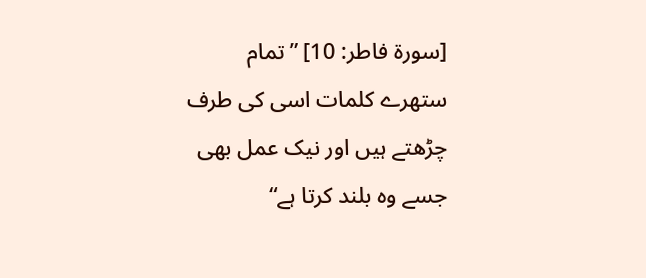[سورة فاطر: 10] ”تمام ستھرے کلمات اسی کی طرف چڑھتے ہیں اور نیک عمل بھی جسے وہ بلند کرتا ہے“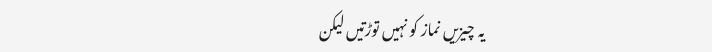یہ چیزیں نماز کو نہیں توڑتیں لیکن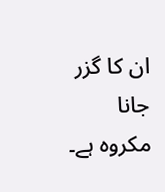ان کا گزر جانا مکروہ ہے۔